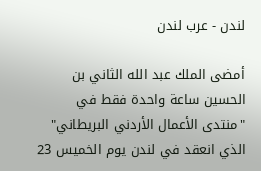لندن - عرب لندن

أمضى الملك عبد الله الثاني بن الحسين ساعة واحدة فقط في "منتدى الأعمال الأردني البريطاني" الذي انعقد في لندن يوم الخميس 23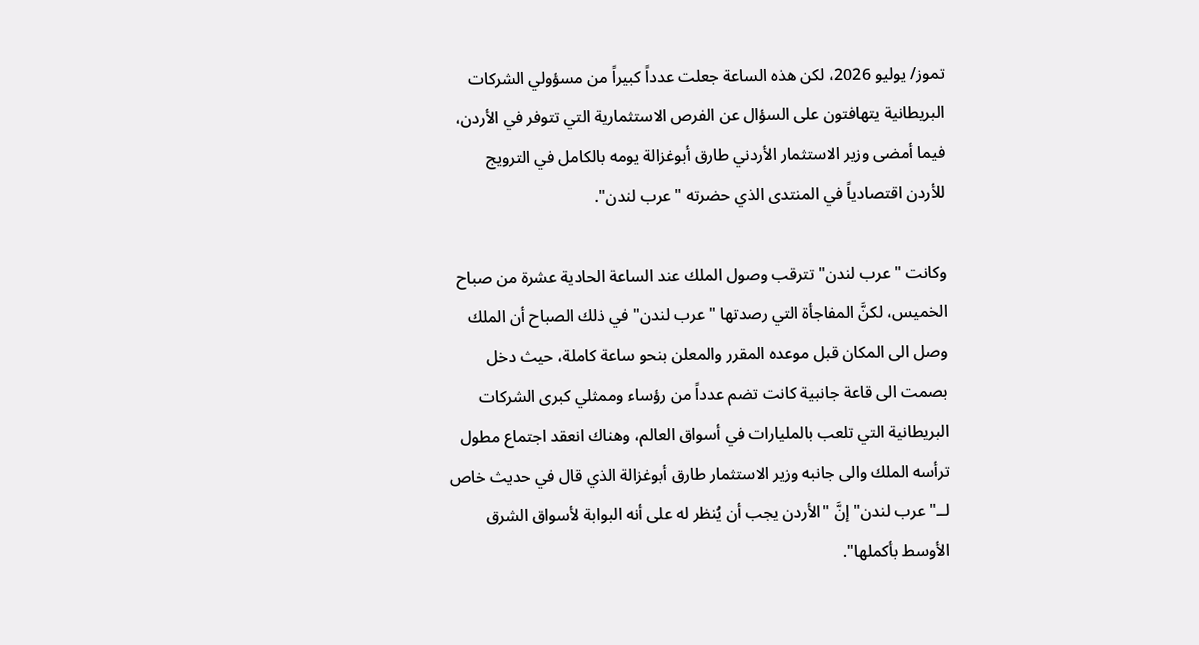تموز/ يوليو 2026، لكن هذه الساعة جعلت عدداً كبيراً من مسؤولي الشركات البريطانية يتهافتون على السؤال عن الفرص الاستثمارية التي تتوفر في الأردن، فيما أمضى وزير الاستثمار الأردني طارق أبوغزالة يومه بالكامل في الترويج للأردن اقتصادياً في المنتدى الذي حضرته "عرب لندن".

وكانت "عرب لندن" تترقب وصول الملك عند الساعة الحادية عشرة من صباح الخميس، لكنَّ المفاجأة التي رصدتها "عرب لندن" في ذلك الصباح أن الملك وصل الى المكان قبل موعده المقرر والمعلن بنحو ساعة كاملة، حيث دخل بصمت الى قاعة جانبية كانت تضم عدداً من رؤساء وممثلي كبرى الشركات البريطانية التي تلعب بالمليارات في أسواق العالم، وهناك انعقد اجتماع مطول ترأسه الملك والى جانبه وزير الاستثمار طارق أبوغزالة الذي قال في حديث خاص لــ"عرب لندن" إنَّ "الأردن يجب أن يُنظر له على أنه البوابة لأسواق الشرق الأوسط بأكملها".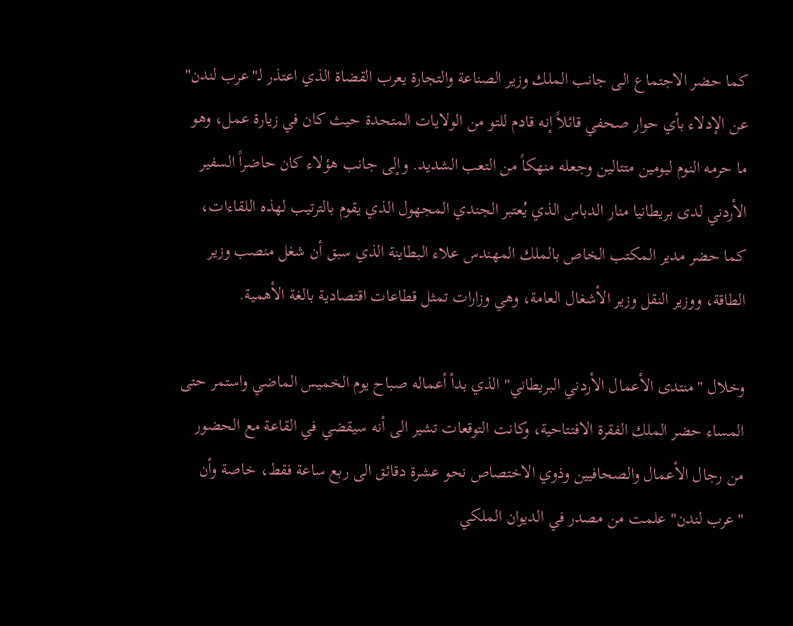كما حضر الاجتماع الى جانب الملك وزير الصناعة والتجارة يعرب القضاة الذي اعتذر لـ"عرب لندن" عن الإدلاء بأي حوار صحفي قائلاً إنه قادم للتو من الولايات المتحدة حيث كان في زيارة عمل، وهو ما حرمه النوم ليومين متتالين وجعله منهكاً من التعب الشديد. وإلى جانب هؤلاء كان حاضراً السفير الأردني لدى بريطانيا منار الدباس الذي يُعتبر الجندي المجهول الذي يقوم بالترتيب لهذه اللقاءات، كما حضر مدير المكتب الخاص بالملك المهندس علاء البطاينة الذي سبق أن شغل منصب وزير الطاقة، ووزير النقل وزير الأشغال العامة، وهي وزارات تمثل قطاعات اقتصادية بالغة الأهمية.

وخلال "منتدى الأعمال الأردني البريطاني" الذي بدأ أعماله صباح يوم الخميس الماضي واستمر حتى المساء حضر الملك الفقرة الافتتاحية، وكانت التوقعات تشير الى أنه سيقضي في القاعة مع الحضور من رجال الأعمال والصحافيين وذوي الاختصاص نحو عشرة دقائق الى ربع ساعة فقط، خاصة وأن "عرب لندن" علمت من مصدر في الديوان الملكي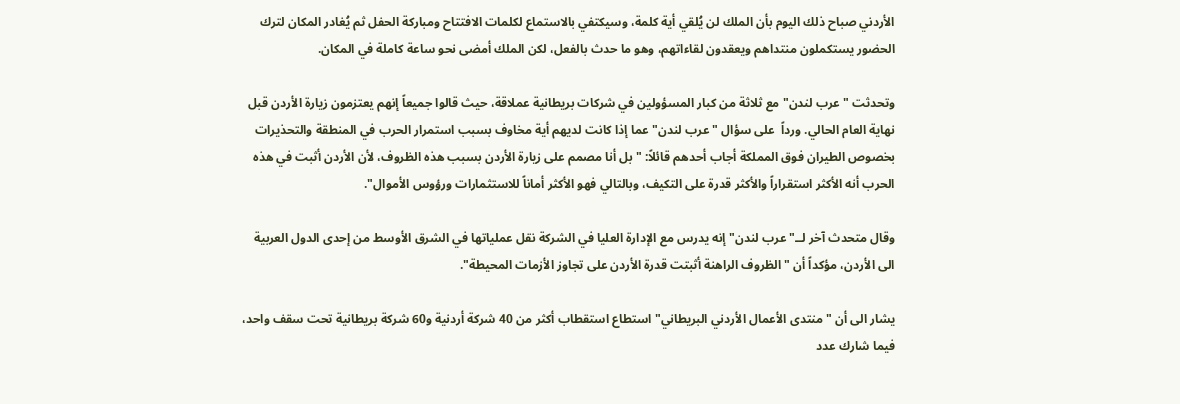الأردني صباح ذلك اليوم بأن الملك لن يُلقي أية كلمة، وسيكتفي بالاستماع لكلمات الافتتاح ومباركة الحفل ثم يُغادر المكان لترك الحضور يستكملون منتداهم ويعقدون لقاءاتهم، وهو ما حدث بالفعل، لكن الملك أمضى نحو ساعة كاملة في المكان.

وتحدثت "عرب لندن" مع ثلاثة من كبار المسؤولين في شركات بريطانية عملاقة، حيث قالوا جميعاً إنهم يعتزمون زيارة الأردن قبل نهاية العام الحالي. ورداً  على سؤال "عرب لندن" عما إذا كانت لديهم أية مخاوف بسبب استمرار الحرب في المنطقة والتحذيرات بخصوص الطيران فوق المملكة أجاب أحدهم قائلاً: "بل أنا مصمم على زيارة الأردن بسبب هذه الظروف، لأن الأردن أثبت في هذه الحرب أنه الأكثر استقراراً والأكثر قدرة على التكيف، وبالتالي فهو الأكثر أماناً للاستثمارات ورؤوس الأموال".

وقال متحدث آخر لــ"عرب لندن" إنه يدرس مع الإدارة العليا في الشركة نقل عملياتها في الشرق الأوسط من إحدى الدول العربية الى الأردن، مؤكداً أن "الظروف الراهنة أثبتت قدرة الأردن على تجاوز الأزمات المحيطة".

يشار الى أن "منتدى الأعمال الأردني البريطاني" استطاع استقطاب أكثر من 40 شركة أردنية و60 شركة بريطانية تحت سقف واحد، فيما شارك عدد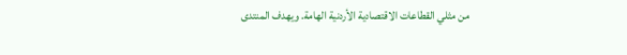من مثلي القطاعات الاقتصادية الأردنية الهامة. ويهدف المنتدى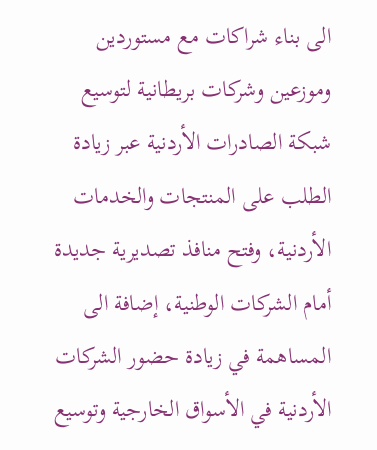الى بناء شراكات مع مستوردين وموزعين وشركات بريطانية لتوسيع شبكة الصادرات الأردنية عبر زيادة الطلب على المنتجات والخدمات الأردنية، وفتح منافذ تصديرية جديدة أمام الشركات الوطنية، إضافة الى المساهمة في زيادة حضور الشركات الأردنية في الأسواق الخارجية وتوسيع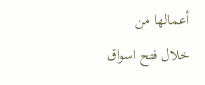أعمالها من خلال فتح اسواق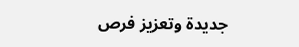جديدة وتعزيز فرص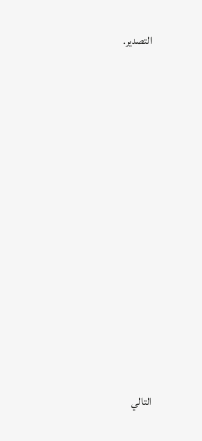التصدير.













التالي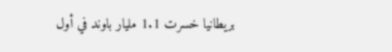بريطانيا خسرت 1.1 مليار باوند في أول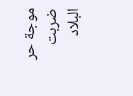موجة حر ضربت البلاد